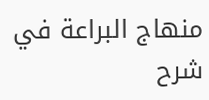منهاج البراعة في شرح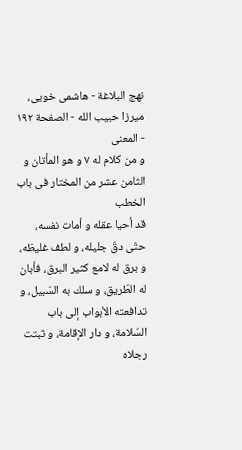نهج البلاغة - هاشمى خويى، ميرزا حبيب الله - الصفحة ١٩٢ - المعنى
و من كلام له ٧ و هو المأتان و الثامن عشر من المختار فى باب الخطب
قد أحيا عقله و أمات نفسه، حتّى دقّ جليله، و لطف غليظه، و برق له لامع كثير البرق، فأبان له الطّريق، و سلك به السّبيل، و تدافعته الأبواب إلى باب السّلامة، و دار الإقامة، و ثبتت رجلاه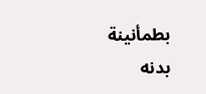بطمأنينة بدنه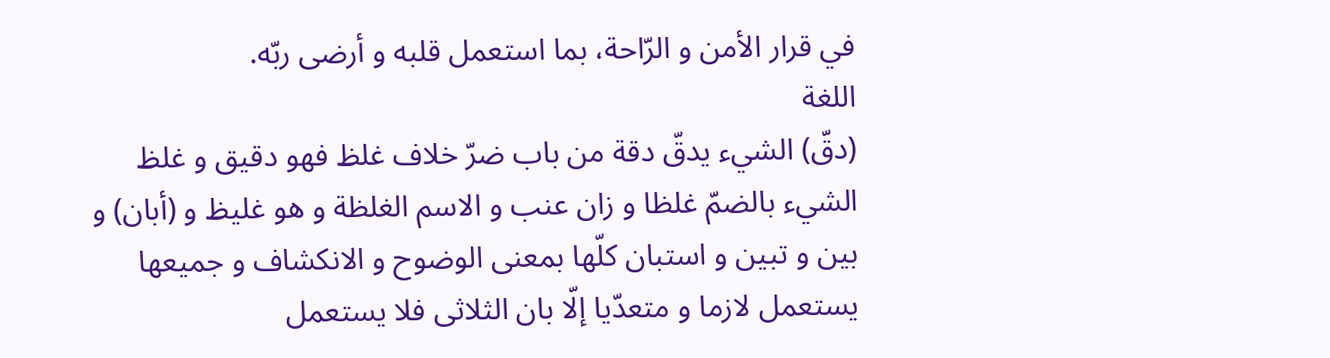في قرار الأمن و الرّاحة، بما استعمل قلبه و أرضى ربّه.
اللغة
(دقّ) الشيء يدقّ دقة من باب ضرّ خلاف غلظ فهو دقيق و غلظ الشيء بالضمّ غلظا و زان عنب و الاسم الغلظة و هو غليظ و (أبان) و بين و تبين و استبان كلّها بمعنى الوضوح و الانكشاف و جميعها يستعمل لازما و متعدّيا إلّا بان الثلاثى فلا يستعمل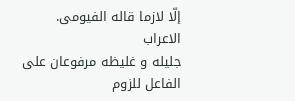إلّا لازما قاله الفيومى.
الاعراب
جليله و غليظه مرفوعان على الفاعل للزوم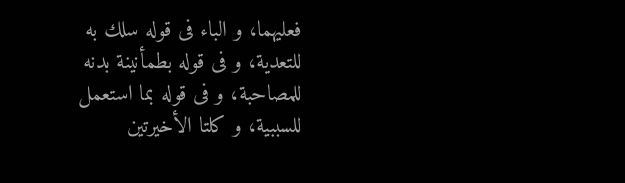فعليهما، و الباء فى قوله سلك به للتعدية، و فى قوله بطمأنينة بدنه للمصاحبة، و فى قوله بما استعمل للسببية، و كلتا الأخيرتين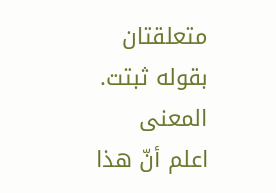متعلقتان بقوله ثبتت.
المعنى
اعلم أنّ هذا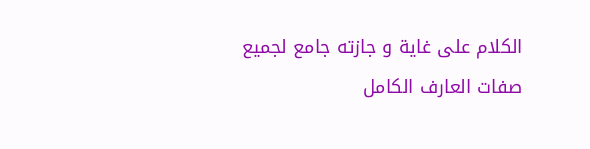الكلام على غاية و جازته جامع لجميع صفات العارف الكامل